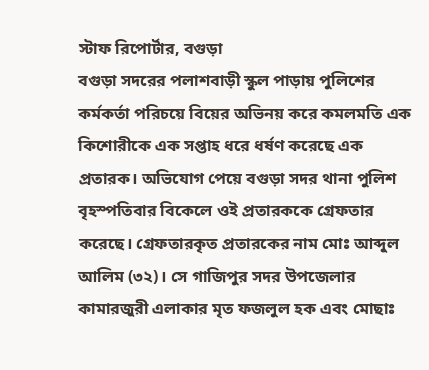স্টাফ রিপোর্টার, বগুড়া
বগুড়া সদরের পলাশবাড়ী স্কুল পাড়ায় পুলিশের কর্মকর্তা পরিচয়ে বিয়ের অভিনয় করে কমলমতি এক কিশোরীকে এক সপ্তাহ ধরে ধর্ষণ করেছে এক প্রতারক। অভিযোগ পেয়ে বগুড়া সদর থানা পুলিশ বৃহস্পতিবার বিকেলে ওই প্রতারককে গ্রেফতার করেছে। গ্রেফতারকৃত প্রতারকের নাম মোঃ আব্দুল আলিম (৩২)। সে গাজিপুর সদর উপজেলার কামারজুরী এলাকার মৃত ফজলুল হক এবং মোছাঃ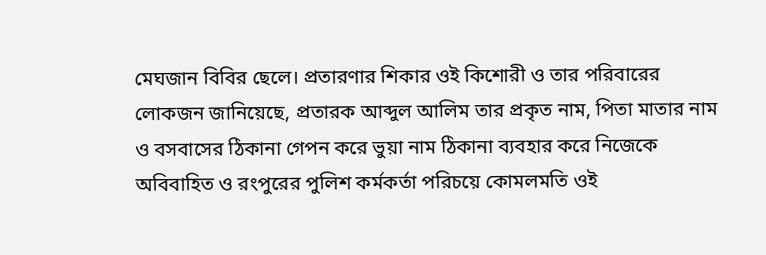মেঘজান বিবির ছেলে। প্রতারণার শিকার ওই কিশোরী ও তার পরিবারের লোকজন জানিয়েছে, প্রতারক আব্দুল আলিম তার প্রকৃত নাম, পিতা মাতার নাম ও বসবাসের ঠিকানা গেপন করে ভুয়া নাম ঠিকানা ব্যবহার করে নিজেকে অবিবাহিত ও রংপুরের পুলিশ কর্মকর্তা পরিচয়ে কোমলমতি ওই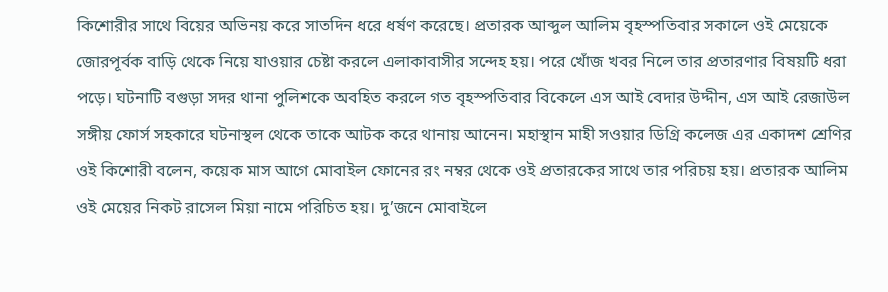কিশোরীর সাথে বিয়ের অভিনয় করে সাতদিন ধরে ধর্ষণ করেছে। প্রতারক আব্দুল আলিম বৃহস্পতিবার সকালে ওই মেয়েকে জোরপূর্বক বাড়ি থেকে নিয়ে যাওয়ার চেষ্টা করলে এলাকাবাসীর সন্দেহ হয়। পরে খোঁজ খবর নিলে তার প্রতারণার বিষয়টি ধরা পড়ে। ঘটনাটি বগুড়া সদর থানা পুলিশকে অবহিত করলে গত বৃহস্পতিবার বিকেলে এস আই বেদার উদ্দীন, এস আই রেজাউল সঙ্গীয় ফোর্স সহকারে ঘটনাস্থল থেকে তাকে আটক করে থানায় আনেন। মহাস্থান মাহী সওয়ার ডিগ্রি কলেজ এর একাদশ শ্রেণির ওই কিশোরী বলেন, কয়েক মাস আগে মোবাইল ফোনের রং নম্বর থেকে ওই প্রতারকের সাথে তার পরিচয় হয়। প্রতারক আলিম ওই মেয়ের নিকট রাসেল মিয়া নামে পরিচিত হয়। দু’জনে মোবাইলে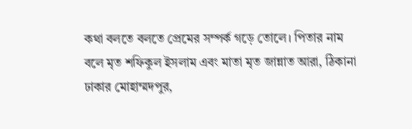কথা বলতে বলতে প্রেমের সম্পর্ক গড়ে তোলে। পিতার নাম বলে মৃত শফিকুল ইসলাম এবং মাতা মৃত জান্নাত আরা, ঠিকানা ঢাকার মোহাম্মদপুর,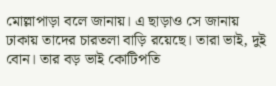মোল্লাপাড়া বলে জানায়। এ ছাড়াও সে জানায় ঢাকায় তাদের চারতলা বাড়ি রয়েছে। তারা ভাই, দুই বোন। তার বড় ভাই কোটিপতি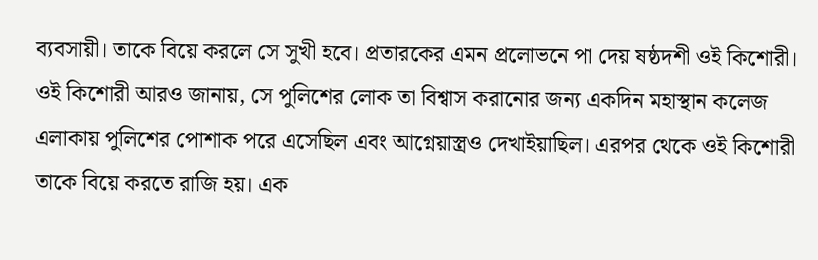ব্যবসায়ী। তাকে বিয়ে করলে সে সুখী হবে। প্রতারকের এমন প্রলোভনে পা দেয় ষষ্ঠদশী ওই কিশোরী। ওই কিশোরী আরও জানায়, সে পুলিশের লোক তা বিশ্বাস করানোর জন্য একদিন মহাস্থান কলেজ এলাকায় পুলিশের পোশাক পরে এসেছিল এবং আগ্নেয়াস্ত্রও দেখাইয়াছিল। এরপর থেকে ওই কিশোরী তাকে বিয়ে করতে রাজি হয়। এক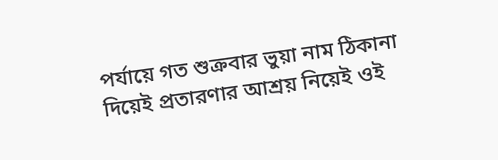পর্যায়ে গত শুক্রবার ভুয়া নাম ঠিকানা দিয়েই প্রতারণার আশ্রয় নিয়েই ওই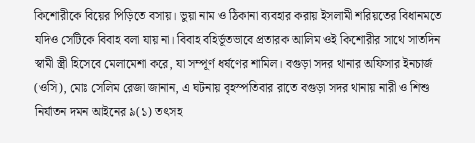কিশোরীকে বিয়ের পিড়িতে বসায়। ভুয়া নাম ও ঠিকানা ব্যবহার করায় ইসলামী শরিয়তের বিধানমতে যদিও সেটিকে বিবাহ বলা যায় না। বিবাহ বহির্ভূতভাবে প্রতারক আলিম ওই কিশোরীর সাথে সাতদিন স্বামী স্ত্রী হিসেবে মেলামেশা করে, যা সম্পূর্ণ ধর্ষণের শামিল। বগুড়া সদর থানার অফিসার ইনচার্জ (ওসি), মোঃ সেলিম রেজা জানান, এ ঘটনায় বৃহস্পতিবার রাতে বগুড়া সদর থানায় নারী ও শিশু নির্যাতন দমন আইনের ৯(১) তৎসহ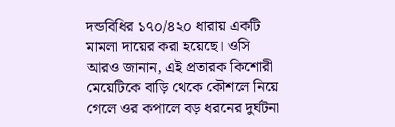দন্ডবিধির ১৭০/৪২০ ধারায় একটি মামলা দায়ের করা হয়েছে। ওসি আরও জানান, এই প্রতারক কিশোরী মেয়েটিকে বাড়ি থেকে কৌশলে নিয়ে গেলে ওর কপালে বড় ধরনের দুর্ঘটনা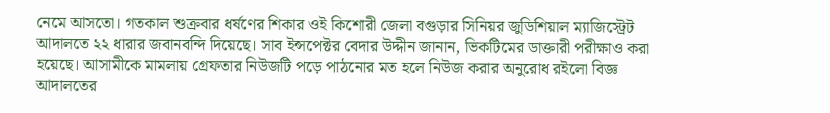নেমে আসতো। গতকাল শুক্রবার ধর্ষণের শিকার ওই কিশোরী জেলা বগুড়ার সিনিয়র জুডিশিয়াল ম্যাজিস্ট্রেট আদালতে ২২ ধারার জবানবন্দি দিয়েছে। সাব ইন্সপেক্টর বেদার উদ্দীন জানান, ভিকটিমের ডাক্তারী পরীক্ষাও করা হয়েছে। আসামীকে মামলায় গ্রেফতার নিউজটি পড়ে পাঠনোর মত হলে নিউজ করার অনুরোধ রইলো বিজ্ঞ আদালতের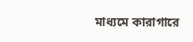মাধ্যমে কারাগারে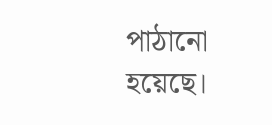পাঠানো হয়েছে।